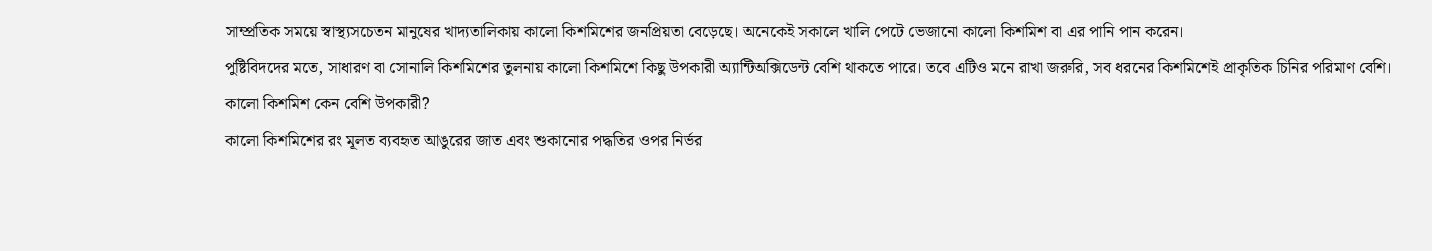সাম্প্রতিক সময়ে স্বাস্থ্যসচেতন মানুষের খাদ্যতালিকায় কালো কিশমিশের জনপ্রিয়তা বেড়েছে। অনেকেই সকালে খালি পেটে ভেজানো কালো কিশমিশ বা এর পানি পান করেন।
পুষ্টিবিদদের মতে, সাধারণ বা সোনালি কিশমিশের তুলনায় কালো কিশমিশে কিছু উপকারী অ্যান্টিঅক্সিডেন্ট বেশি থাকতে পারে। তবে এটিও মনে রাখা জরুরি, সব ধরনের কিশমিশেই প্রাকৃতিক চিনির পরিমাণ বেশি।
কালো কিশমিশ কেন বেশি উপকারী?
কালো কিশমিশের রং মূলত ব্যবহৃত আঙুরের জাত এবং শুকানোর পদ্ধতির ওপর নির্ভর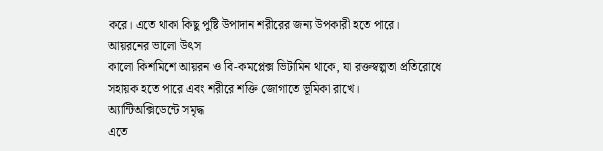করে। এতে থাকা কিছু পুষ্টি উপাদান শরীরের জন্য উপকারী হতে পারে।
আয়রনের ভালো উৎস
কালো কিশমিশে আয়রন ও বি-কমপ্লেক্স ভিটামিন থাকে, যা রক্তস্বল্পতা প্রতিরোধে সহায়ক হতে পারে এবং শরীরে শক্তি জোগাতে ভূমিকা রাখে।
অ্যান্টিঅক্সিডেন্টে সমৃদ্ধ
এতে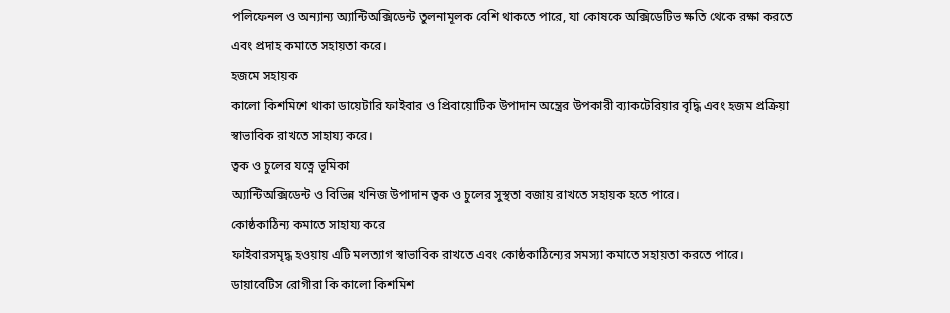পলিফেনল ও অন্যান্য অ্যান্টিঅক্সিডেন্ট তুলনামূলক বেশি থাকতে পারে, যা কোষকে অক্সিডেটিভ ক্ষতি থেকে রক্ষা করতে এবং প্রদাহ কমাতে সহায়তা করে।
হজমে সহায়ক
কালো কিশমিশে থাকা ডায়েটারি ফাইবার ও প্রিবায়োটিক উপাদান অন্ত্রের উপকারী ব্যাকটেরিয়ার বৃদ্ধি এবং হজম প্রক্রিয়া স্বাভাবিক রাখতে সাহায্য করে।
ত্বক ও চুলের যত্নে ভূমিকা
অ্যান্টিঅক্সিডেন্ট ও বিভিন্ন খনিজ উপাদান ত্বক ও চুলের সুস্থতা বজায় রাখতে সহায়ক হতে পারে।
কোষ্ঠকাঠিন্য কমাতে সাহায্য করে
ফাইবারসমৃদ্ধ হওয়ায় এটি মলত্যাগ স্বাভাবিক রাখতে এবং কোষ্ঠকাঠিন্যের সমস্যা কমাতে সহায়তা করতে পারে।
ডায়াবেটিস রোগীরা কি কালো কিশমিশ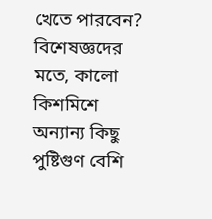খেতে পারবেন?
বিশেষজ্ঞদের মতে, কালো কিশমিশে অন্যান্য কিছু পুষ্টিগুণ বেশি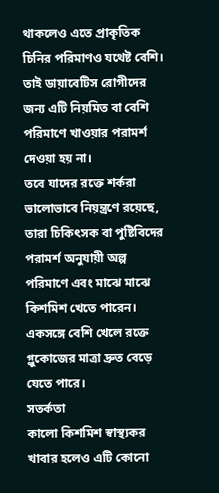থাকলেও এতে প্রাকৃতিক চিনির পরিমাণও যথেষ্ট বেশি। তাই ডায়াবেটিস রোগীদের জন্য এটি নিয়মিত বা বেশি পরিমাণে খাওয়ার পরামর্শ দেওয়া হয় না।
তবে যাদের রক্তে শর্করা ভালোভাবে নিয়ন্ত্রণে রয়েছে, তারা চিকিৎসক বা পুষ্টিবিদের পরামর্শ অনুযায়ী অল্প পরিমাণে এবং মাঝে মাঝে কিশমিশ খেতে পারেন। একসঙ্গে বেশি খেলে রক্তে গ্লুকোজের মাত্রা দ্রুত বেড়ে যেতে পারে।
সতর্কতা
কালো কিশমিশ স্বাস্থ্যকর খাবার হলেও এটি কোনো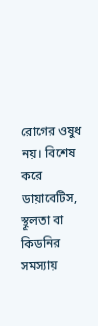রোগের ওষুধ নয়। বিশেষ করে ডায়াবেটিস, স্থূলতা বা কিডনির সমস্যায়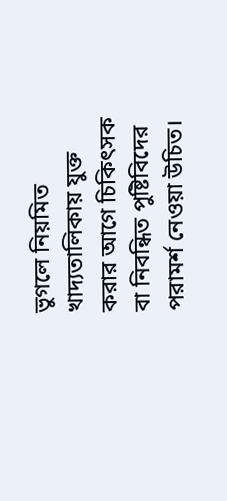ভুগলে নিয়মিত খাদ্যতালিকায় যুক্ত করার আগে চিকিৎসক বা নিবন্ধিত পুষ্টিবিদের পরামর্শ নেওয়া উচিত।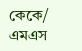কেকে/ এমএস